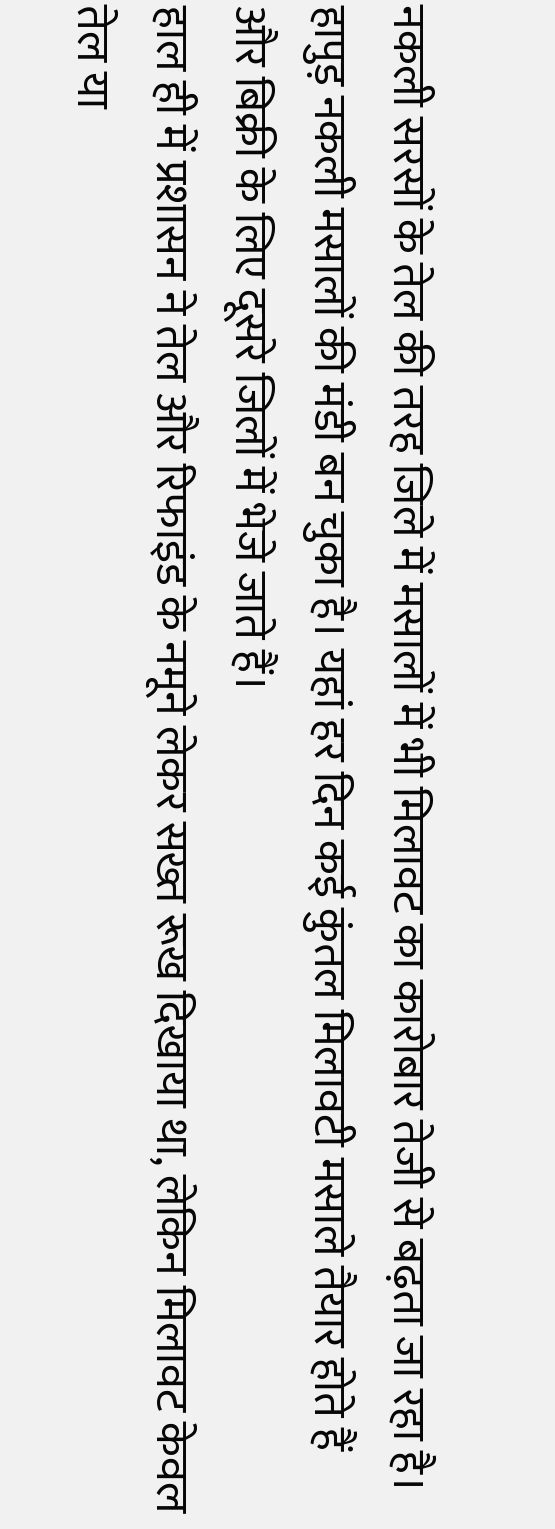नकली सरसों के तेल की तरह जिले में मसालों में भी मिलावट का कारोबार तेजी से बढ़ता जा रहा है। हापुड़ नकली मसालों की मंडी बन चुका है। यहां हर दिन कई कुंतल मिलावटी मसाले तैयार होते हैं और बिक्री के लिए दूसरे जिलों में भेजे जाते हैं।
हाल ही में प्रशासन ने तेल और रिफाइंड के नमूने लेकर सख्त रूख दिखाया था, लेकिन मिलावट केवल तेल या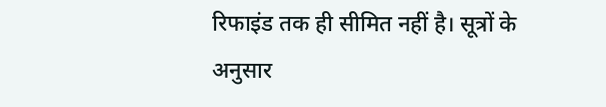रिफाइंड तक ही सीमित नहीं है। सूत्रों के अनुसार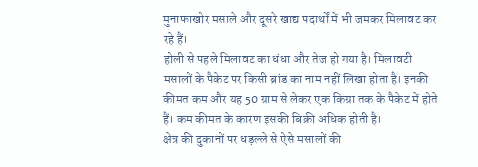मुनाफाखोर मसाले और दूसरे खाद्य पदार्थों में भी जमकर मिलावट कर रहे हैं।
होली से पहले मिलावट का धंधा और तेज हो गया है। मिलावटी मसालों के पैकेट पर किसी ब्रांड का नाम नहीं लिखा होता है। इनकी कीमत कम और यह 50 ग्राम से लेकर एक किग्रा तक के पैकेट में होते हैं। कम कीमत के कारण इसकी बिक्री अधिक होती है।
क्षेत्र की दुकानों पर धड़ल्ले से ऐसे मसालों की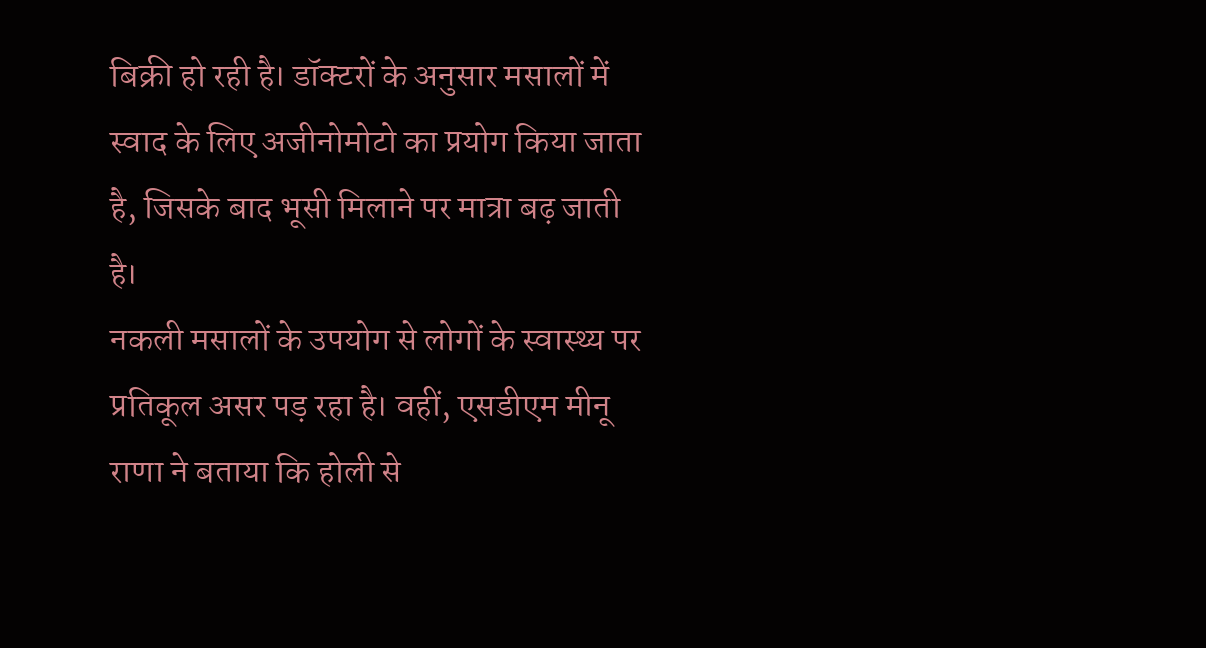बिक्री हो रही है। डॉक्टरों के अनुसार मसालों में स्वाद के लिए अजीनोमोटो का प्रयोग किया जाता है, जिसके बाद भूसी मिलाने पर मात्रा बढ़ जाती है।
नकली मसालों के उपयोग से लोगों के स्वास्थ्य पर प्रतिकूल असर पड़ रहा है। वहीं, एसडीएम मीनू राणा ने बताया कि होली से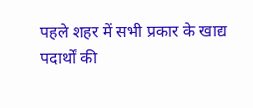पहले शहर में सभी प्रकार के खाद्य पदार्थों की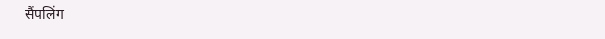सैंपलिंग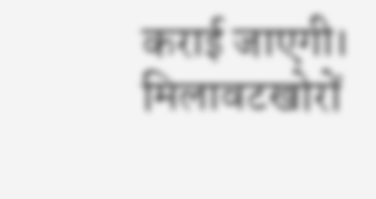कराई जाएगी। मिलावटखोरों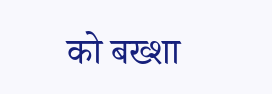को बख्शा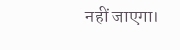नहीं जाएगा।